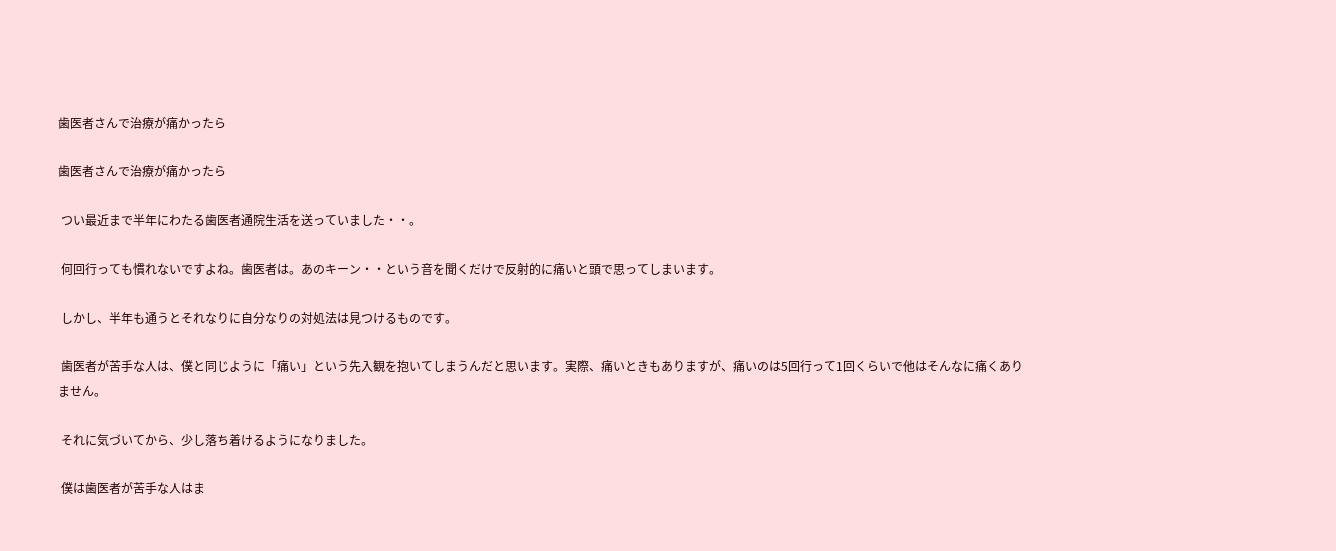歯医者さんで治療が痛かったら

歯医者さんで治療が痛かったら

 つい最近まで半年にわたる歯医者通院生活を送っていました・・。

 何回行っても慣れないですよね。歯医者は。あのキーン・・という音を聞くだけで反射的に痛いと頭で思ってしまいます。

 しかし、半年も通うとそれなりに自分なりの対処法は見つけるものです。

 歯医者が苦手な人は、僕と同じように「痛い」という先入観を抱いてしまうんだと思います。実際、痛いときもありますが、痛いのは5回行って1回くらいで他はそんなに痛くありません。

 それに気づいてから、少し落ち着けるようになりました。

 僕は歯医者が苦手な人はま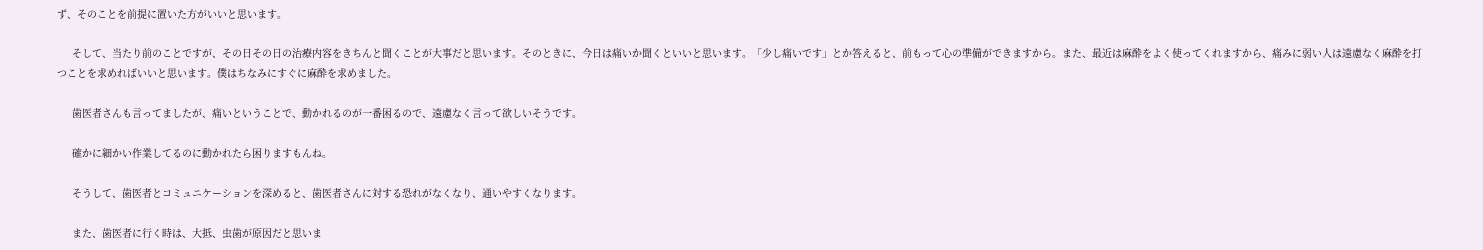ず、そのことを前提に置いた方がいいと思います。

     そして、当たり前のことですが、その日その日の治療内容をきちんと聞くことが大事だと思います。そのときに、今日は痛いか聞くといいと思います。「少し痛いです」とか答えると、前もって心の準備ができますから。また、最近は麻酔をよく使ってくれますから、痛みに弱い人は遠慮なく麻酔を打つことを求めればいいと思います。僕はちなみにすぐに麻酔を求めました。

     歯医者さんも言ってましたが、痛いということで、動かれるのが一番困るので、遠慮なく言って欲しいそうです。

     確かに細かい作業してるのに動かれたら困りますもんね。

     そうして、歯医者とコミュニケーションを深めると、歯医者さんに対する恐れがなくなり、通いやすくなります。

     また、歯医者に行く時は、大抵、虫歯が原因だと思いま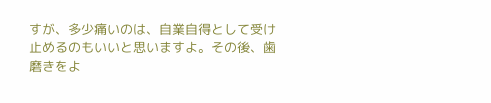すが、多少痛いのは、自業自得として受け止めるのもいいと思いますよ。その後、歯磨きをよ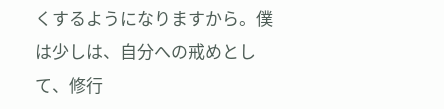くするようになりますから。僕は少しは、自分への戒めとして、修行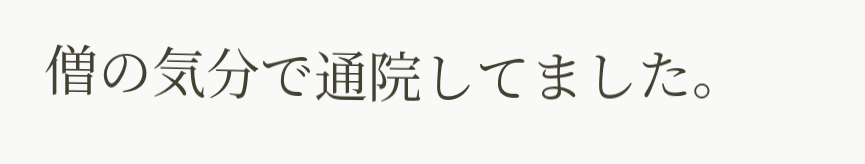僧の気分で通院してました。